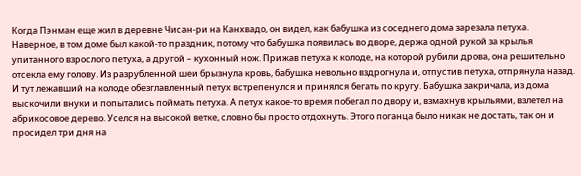Когда Пэнман еще жил в деревне Чисан-ри на Канхвадо, он видел, как бабушка из соседнего дома зарезала петуха. Наверное, в том доме был какой-то праздник, потому что бабушка появилась во дворе, держа одной рукой за крылья упитанного взрослого петуха, а другой – кухонный нож. Прижав петуха к колоде, на которой рубили дрова, она решительно отсекла ему голову. Из разрубленной шеи брызнула кровь, бабушка невольно вздрогнула и, отпустив петуха, отпрянула назад. И тут лежавший на колоде обезглавленный петух встрепенулся и принялся бегать по кругу. Бабушка закричала, из дома выскочили внуки и попытались поймать петуха. А петух какое-то время побегал по двору и, взмахнув крыльями, взлетел на абрикосовое дерево. Уселся на высокой ветке, словно бы просто отдохнуть. Этого поганца было никак не достать, так он и просидел три дня на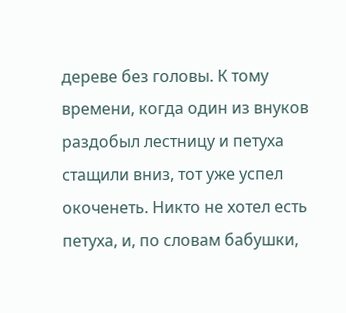дереве без головы. К тому времени, когда один из внуков раздобыл лестницу и петуха стащили вниз, тот уже успел окоченеть. Никто не хотел есть петуха, и, по словам бабушки,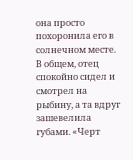она просто похоронила его в солнечном месте.
В общем, отец спокойно сидел и смотрел на рыбину, а та вдруг зашевелила губами. «Черт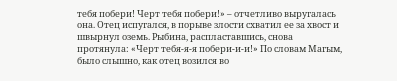тебя побери! Черт тебя побери!» – отчетливо выругалась она. Отец испугался, в порыве злости схватил ее за хвост и швырнул оземь. Рыбина, распластавшись, снова протянула: «Черт тебя-я-я побери-и-и!» По словам Магым, было слышно, как отец возился во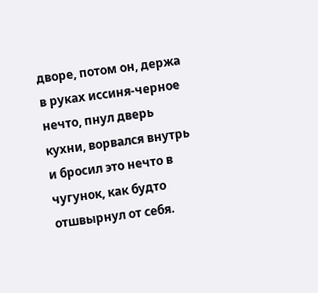дворе, потом он, держа в руках иссиня-черное нечто, пнул дверь кухни, ворвался внутрь и бросил это нечто в чугунок, как будто отшвырнул от себя.